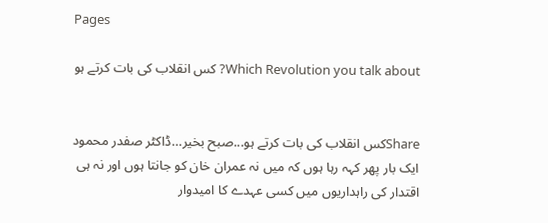Pages

Which Revolution you talk about? کس انقلاب کی بات کرتے ہو


Shareکس انقلاب کی بات کرتے ہو...صبح بخیر…ڈاکٹر صفدر محمود
ایک بار پھر کہہ رہا ہوں کہ میں نہ عمران خان کو جانتا ہوں اور نہ ہی اقتدار کی راہداریوں میں کسی عہدے کا امیدوار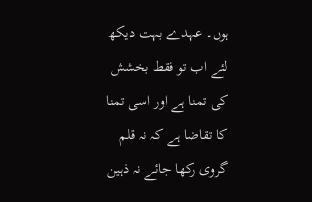ہوں۔ عہدے بہت دیکھ لئے اب تو فقط بخشش کی تمنا ہے اور اسی تمنا کا تقاضا ہے کہ نہ قلم گروی رکھا جائے نہ ذہین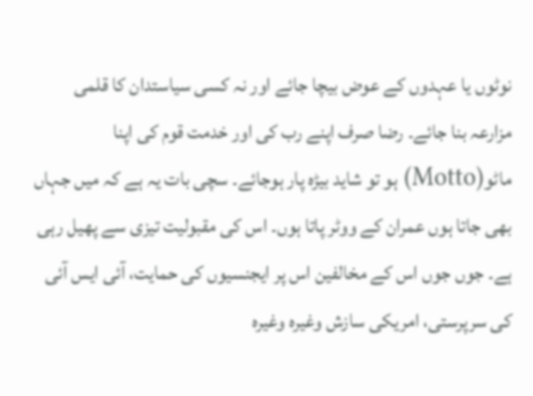نوٹوں یا عہدوں کے عوض بیچا جائے اور نہ کسی سیاستدان کا قلمی مزارعہ بنا جائے۔ رضا صرف اپنے رب کی اور خدمت قوم کی اپنا ماٹو(Motto) ہو تو شاید بیڑہ پار ہوجائے۔ سچی بات یہ ہے کہ میں جہاں بھی جاتا ہوں عمران کے ووٹر پاتا ہوں۔ اس کی مقبولیت تیزی سے پھیل رہی ہے۔ جوں جوں اس کے مخالفین اس پر ایجنسیوں کی حمایت، آئی ایس آئی کی سرپرستی، امریکی سازش وغیرہ وغیرہ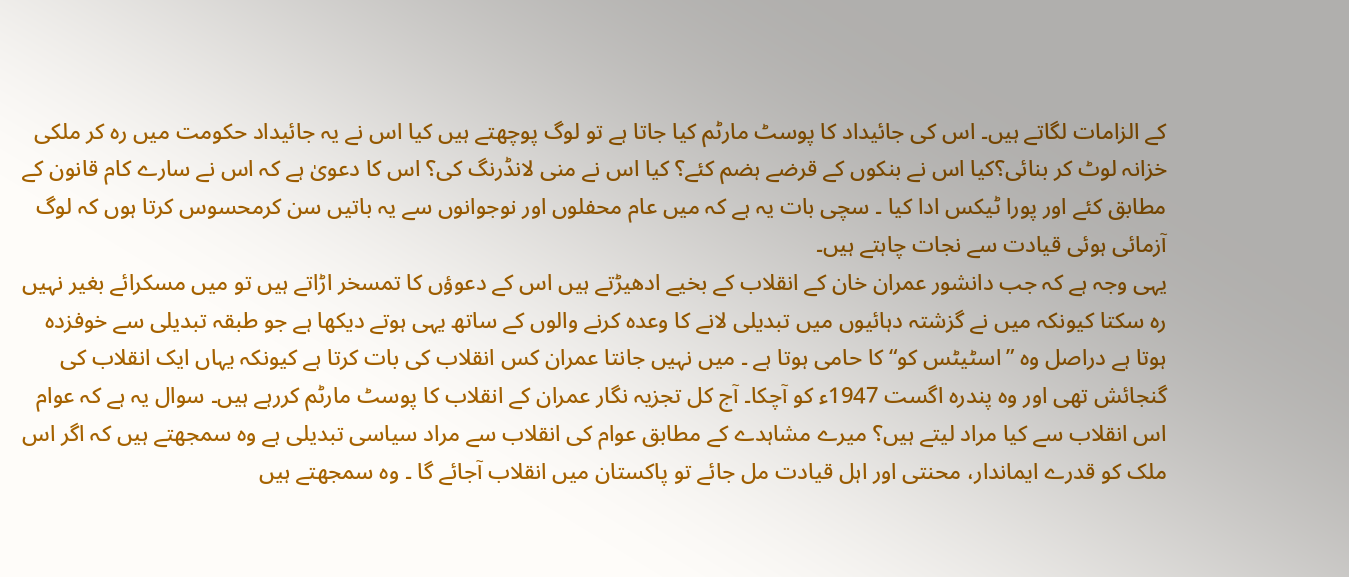کے الزامات لگاتے ہیں۔ اس کی جائیداد کا پوسٹ مارٹم کیا جاتا ہے تو لوگ پوچھتے ہیں کیا اس نے یہ جائیداد حکومت میں رہ کر ملکی خزانہ لوٹ کر بنائی؟کیا اس نے بنکوں کے قرضے ہضم کئے؟ کیا اس نے منی لانڈرنگ کی؟ اس کا دعویٰ ہے کہ اس نے سارے کام قانون کے مطابق کئے اور پورا ٹیکس ادا کیا ۔ سچی بات یہ ہے کہ میں عام محفلوں اور نوجوانوں سے یہ باتیں سن کرمحسوس کرتا ہوں کہ لوگ آزمائی ہوئی قیادت سے نجات چاہتے ہیں۔
یہی وجہ ہے کہ جب دانشور عمران خان کے انقلاب کے بخیے ادھیڑتے ہیں اس کے دعوؤں کا تمسخر اڑاتے ہیں تو میں مسکرائے بغیر نہیں رہ سکتا کیونکہ میں نے گزشتہ دہائیوں میں تبدیلی لانے کا وعدہ کرنے والوں کے ساتھ یہی ہوتے دیکھا ہے جو طبقہ تبدیلی سے خوفزدہ ہوتا ہے دراصل وہ ”اسٹیٹس کو“ کا حامی ہوتا ہے ۔ میں نہیں جانتا عمران کس انقلاب کی بات کرتا ہے کیونکہ یہاں ایک انقلاب کی گنجائش تھی اور وہ پندرہ اگست 1947ء کو آچکا۔ آج کل تجزیہ نگار عمران کے انقلاب کا پوسٹ مارٹم کررہے ہیں۔ سوال یہ ہے کہ عوام اس انقلاب سے کیا مراد لیتے ہیں؟ میرے مشاہدے کے مطابق عوام کی انقلاب سے مراد سیاسی تبدیلی ہے وہ سمجھتے ہیں کہ اگر اس ملک کو قدرے ایماندار، محنتی اور اہل قیادت مل جائے تو پاکستان میں انقلاب آجائے گا ۔ وہ سمجھتے ہیں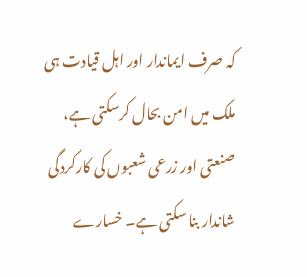کہ صرف ایماندار اور اہل قیادت ہی ملک میں امن بحال کرسکتی ہے، صنعتی اور زرعی شعبوں کی کارکردگی شاندار بنا سکتی ہے۔ خسارے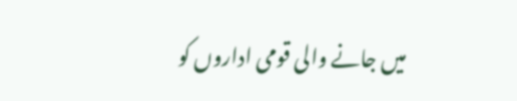میں جانے والی قومی اداروں کو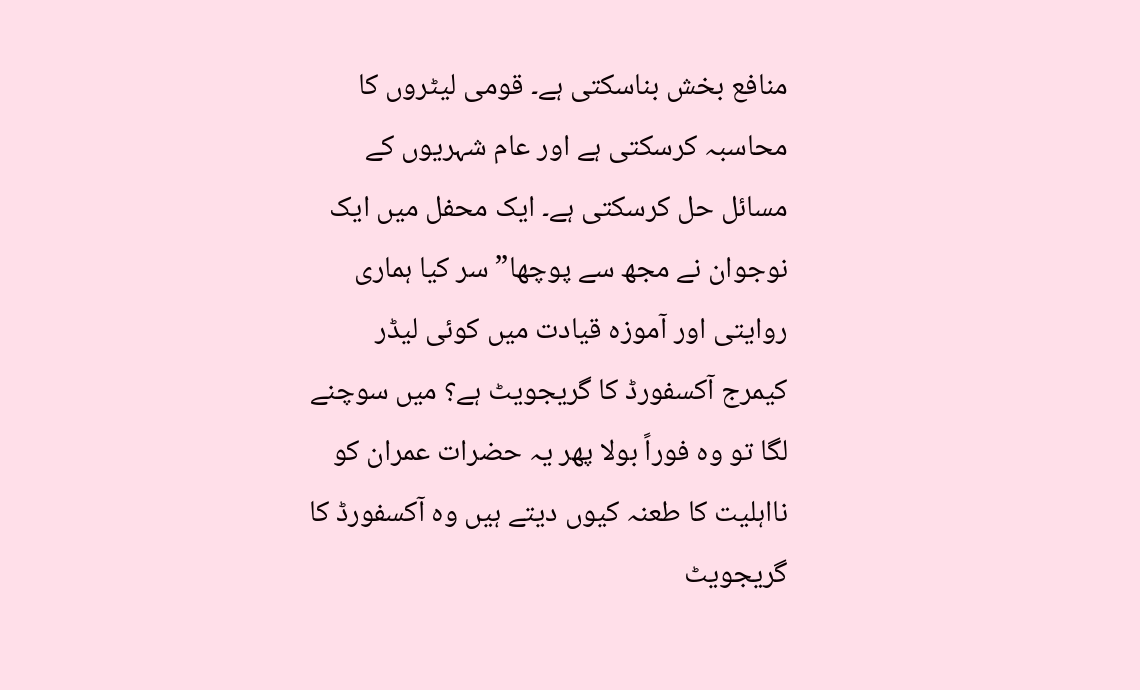منافع بخش بناسکتی ہے۔ قومی لیٹروں کا محاسبہ کرسکتی ہے اور عام شہریوں کے مسائل حل کرسکتی ہے۔ ایک محفل میں ایک نوجوان نے مجھ سے پوچھا” سر کیا ہماری روایتی اور آموزہ قیادت میں کوئی لیڈر کیمرج آکسفورڈ کا گریجویٹ ہے؟ میں سوچنے لگا تو وہ فوراً بولا پھر یہ حضرات عمران کو نااہلیت کا طعنہ کیوں دیتے ہیں وہ آکسفورڈ کا گریجویٹ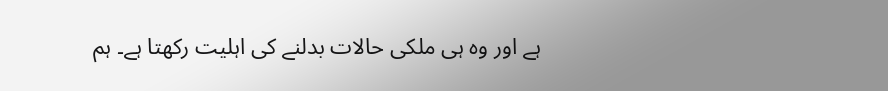ہے اور وہ ہی ملکی حالات بدلنے کی اہلیت رکھتا ہے۔ ہم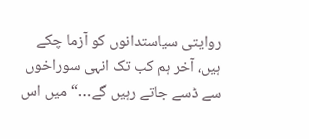روایتی سیاستدانوں کو آزما چکے ہیں، آخر ہم کب تک انہی سوراخوں سے ڈسے جاتے رہیں گے…“ میں اس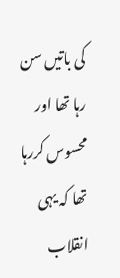کی باتیں سن رہا تھا اور محسوس کررہا تھا کہ یہی انقلاب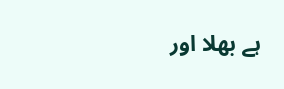ہے بھلا اور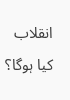انقلاب کیا ہوگا؟